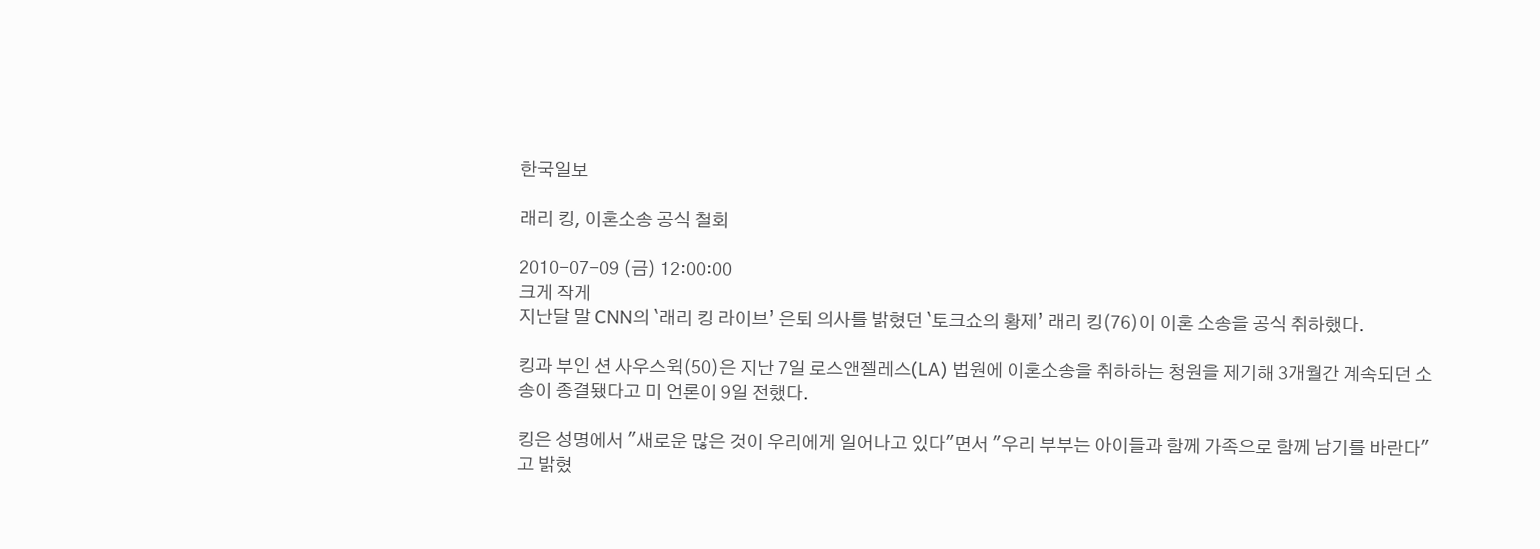한국일보

래리 킹, 이혼소송 공식 철회

2010-07-09 (금) 12:00:00
크게 작게
지난달 말 CNN의 `래리 킹 라이브’ 은퇴 의사를 밝혔던 `토크쇼의 황제’ 래리 킹(76)이 이혼 소송을 공식 취하했다.

킹과 부인 션 사우스윅(50)은 지난 7일 로스앤젤레스(LA) 법원에 이혼소송을 취하하는 청원을 제기해 3개월간 계속되던 소송이 종결됐다고 미 언론이 9일 전했다.

킹은 성명에서 "새로운 많은 것이 우리에게 일어나고 있다"면서 "우리 부부는 아이들과 함께 가족으로 함께 남기를 바란다"고 밝혔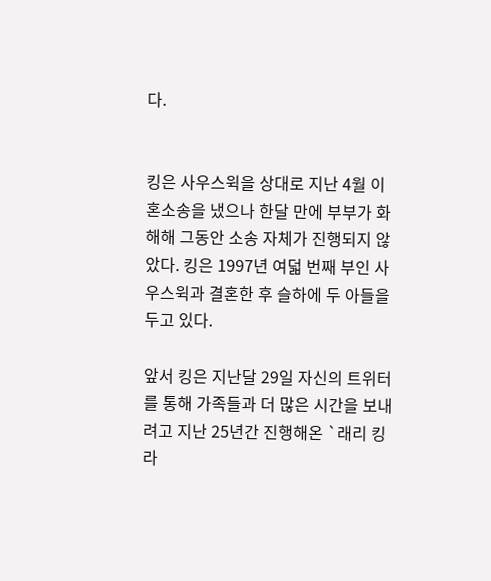다.


킹은 사우스윅을 상대로 지난 4월 이혼소송을 냈으나 한달 만에 부부가 화해해 그동안 소송 자체가 진행되지 않았다. 킹은 1997년 여덟 번째 부인 사우스윅과 결혼한 후 슬하에 두 아들을 두고 있다.

앞서 킹은 지난달 29일 자신의 트위터를 통해 가족들과 더 많은 시간을 보내려고 지난 25년간 진행해온 `래리 킹 라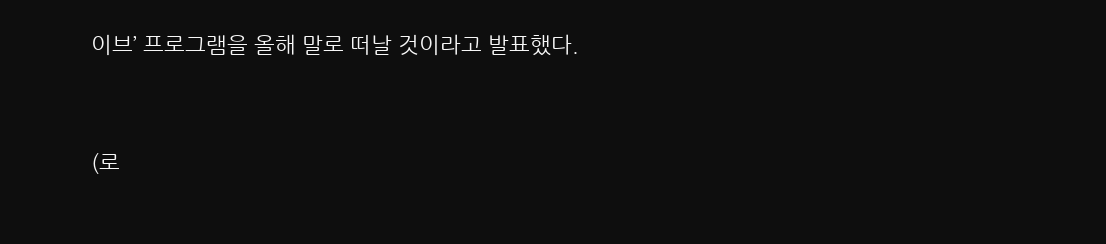이브’ 프로그램을 올해 말로 떠날 것이라고 발표했다.


(로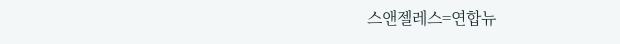스앤젤레스=연합뉴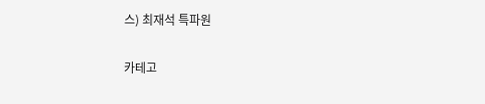스) 최재석 특파원

카테고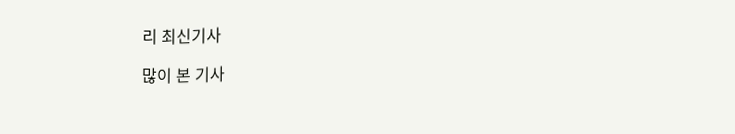리 최신기사

많이 본 기사